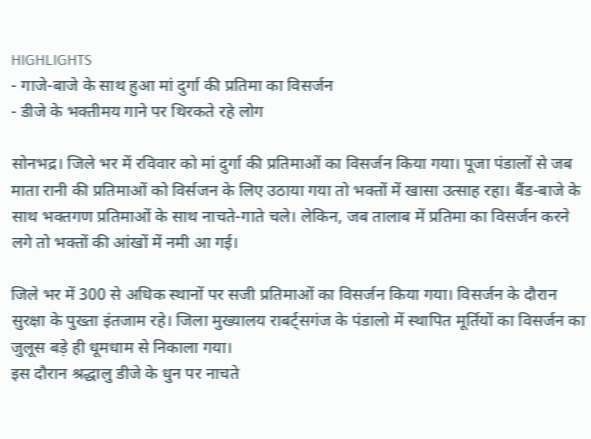HIGHLIGHTS
- गाजे-बाजे के साथ हुआ मां दुर्गा की प्रतिमा का विसर्जन
- डीजे के भक्तीमय गाने पर थिरकते रहे लोग

सोनभद्र। जिले भर में रविवार को मां दुर्गा की प्रतिमाओं का विसर्जन किया गया। पूजा पंडालों से जब माता रानी की प्रतिमाओं को विर्सजन के लिए उठाया गया तो भक्तों में खासा उत्साह रहा। बैंड-बाजे के साथ भक्तगण प्रतिमाओं के साथ नाचते-गाते चले। लेकिन, जब तालाब में प्रतिमा का विसर्जन करने लगे तो भक्तों की आंखों में नमी आ गई।

जिले भर में 300 से अधिक स्थानों पर सजी प्रतिमाओं का विसर्जन किया गया। विसर्जन के दौरान सुरक्षा के पुख्ता इंतजाम रहे। जिला मुख्यालय राबर्ट्सगंज के पंडालो में स्थापित मूर्तियों का विसर्जन का जुलूस बड़े ही धूमधाम से निकाला गया।
इस दौरान श्रद्धालु डीजे के धुन पर नाचते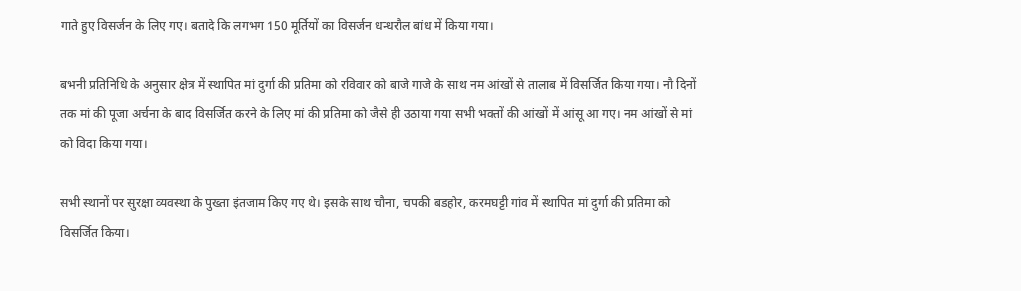गाते हुए विसर्जन के लिए गए। बतादे कि लगभग 150 मूर्तियों का विसर्जन धन्धरौल बांध में किया गया।

बभनी प्रतिनिधि के अनुसार क्षेत्र में स्थापित मां दुर्गा की प्रतिमा को रविवार को बाजे गाजे के साथ नम आंखों से तालाब में विसर्जित किया गया। नौ दिनों तक मां की पूजा अर्चना के बाद विसर्जित करने के लिए मां की प्रतिमा को जैसे ही उठाया गया सभी भक्तों की आंखों में आंसू आ गए। नम आंखों से मां को विदा किया गया।

सभी स्थानों पर सुरक्षा व्यवस्था के पुख्ता इंतजाम किए गए थे। इसके साथ चौना, चपकी बडहोर, करमघट्टी गांव में स्थापित मां दुर्गा की प्रतिमा को विसर्जित किया।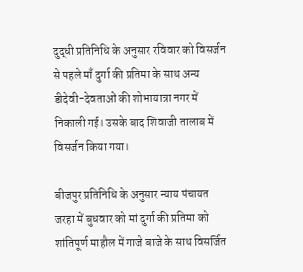दुद्धी प्रतिनिधि के अनुसार रविवार को विसर्जन से पहले माँ दुर्गा की प्रतिमा के साथ अन्य डीदेवी-देवताओं की शोभायात्रा नगर में निकाली गई। उसके बाद शिवाजी तालाब में विसर्जन किया गया।

बीजपुर प्रतिनिधि के अनुसार न्याय पंचायत जरहा में बुधवार को मां दुर्गा की प्रतिमा को शांतिपूर्ण माहौल में गाजे बाजे के साथ विसर्जित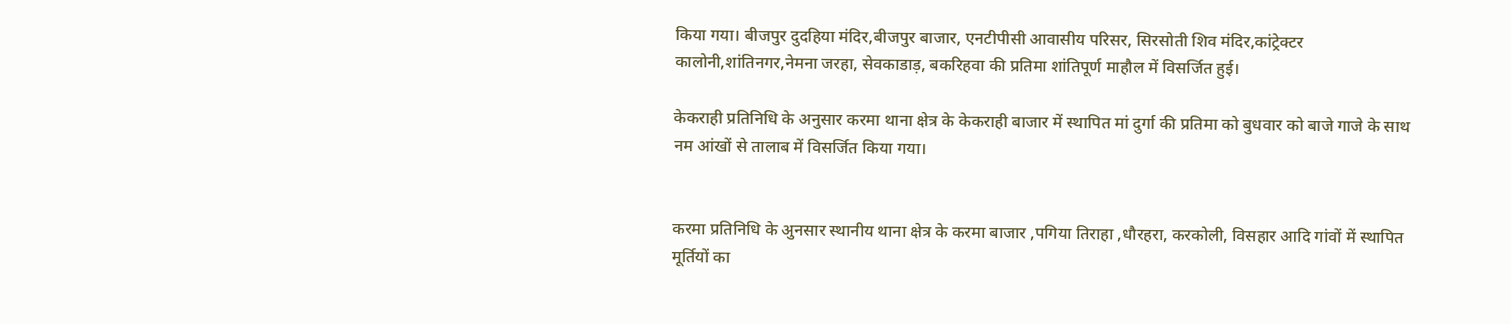किया गया। बीजपुर दुदहिया मंदिर,बीजपुर बाजार, एनटीपीसी आवासीय परिसर, सिरसोती शिव मंदिर,कांट्रेक्टर कालोनी,शांतिनगर,नेमना जरहा, सेवकाडाड़, बकरिहवा की प्रतिमा शांतिपूर्ण माहौल में विसर्जित हुई।

केकराही प्रतिनिधि के अनुसार करमा थाना क्षेत्र के केकराही बाजार में स्थापित मां दुर्गा की प्रतिमा को बुधवार को बाजे गाजे के साथ नम आंखों से तालाब में विसर्जित किया गया।


करमा प्रतिनिधि के अुनसार स्थानीय थाना क्षेत्र के करमा बाजार ,पगिया तिराहा ,धौरहरा, करकोली, विसहार आदि गांवों में स्थापित मूर्तियों का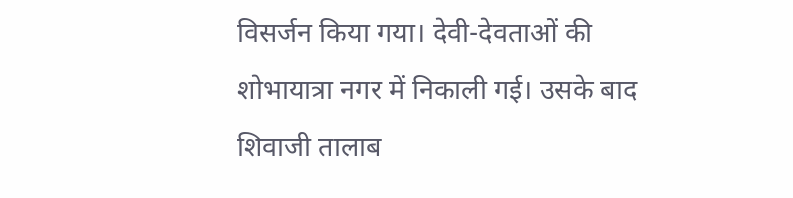विसर्जन किया गया। देवी-देवताओं की शोभायात्रा नगर में निकाली गई। उसके बाद शिवाजी तालाब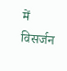में विसर्जन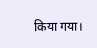किया गया।